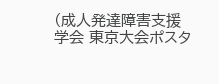(成人発達障害支援学会 東京大会ポスタ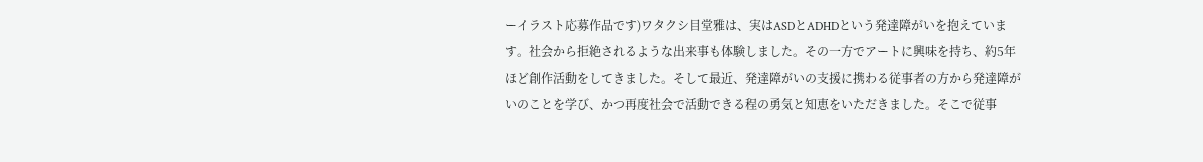ーイラスト応募作品です)ワタクシ目堂雅は、実はASDとADHDという発達障がいを抱えています。社会から拒絶されるような出来事も体験しました。その一方でアートに興味を持ち、約5年ほど創作活動をしてきました。そして最近、発達障がいの支援に携わる従事者の方から発達障がいのことを学び、かつ再度社会で活動できる程の勇気と知恵をいただきました。そこで従事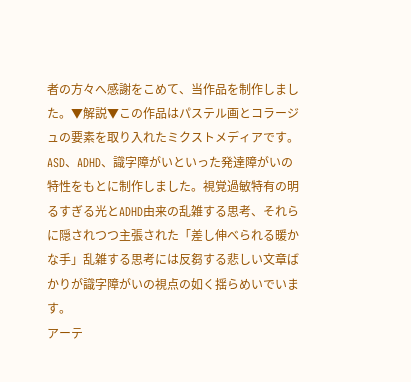者の方々へ感謝をこめて、当作品を制作しました。▼解説▼この作品はパステル画とコラージュの要素を取り入れたミクストメディアです。ASD、ADHD、識字障がいといった発達障がいの特性をもとに制作しました。視覚過敏特有の明るすぎる光とADHD由来の乱雑する思考、それらに隠されつつ主張された「差し伸べられる暖かな手」乱雑する思考には反芻する悲しい文章ばかりが識字障がいの視点の如く揺らめいでいます。
アーテ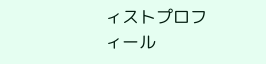ィストプロフィール